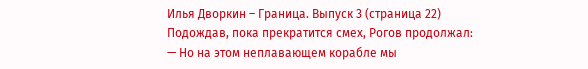Илья Дворкин – Граница. Выпуск 3 (страница 22)
Подождав, пока прекратится смех, Рогов продолжал:
— Но на этом неплавающем корабле мы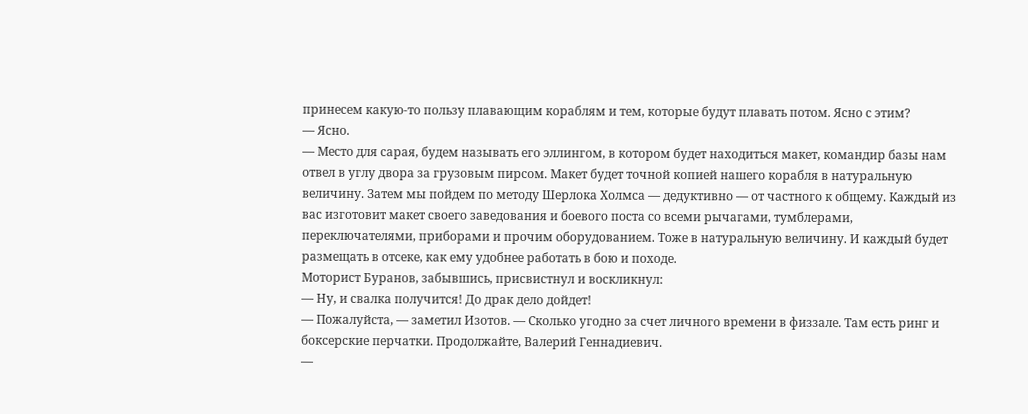принесем какую-то пользу плавающим кораблям и тем, которые будут плавать потом. Ясно с этим?
— Ясно.
— Место для сарая, будем называть его эллингом, в котором будет находиться макет, командир базы нам отвел в углу двора за грузовым пирсом. Макет будет точной копией нашего корабля в натуральную величину. Затем мы пойдем по методу Шерлока Холмса — дедуктивно — от частного к общему. Каждый из вас изготовит макет своего заведования и боевого поста со всеми рычагами, тумблерами, переключателями, приборами и прочим оборудованием. Тоже в натуральную величину. И каждый будет размещать в отсеке, как ему удобнее работать в бою и походе.
Моторист Буранов, забывшись, присвистнул и воскликнул:
— Ну, и свалка получится! До драк дело дойдет!
— Пожалуйста, — заметил Изотов. — Сколько угодно за счет личного времени в физзале. Там есть ринг и боксерские перчатки. Продолжайте, Валерий Геннадиевич.
—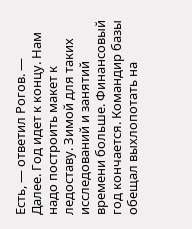Есть, — ответил Рогов. — Далее. Год идет к концу. Нам надо построить макет к ледоставу. Зимой для таких исследований и занятий времени больше. Финансовый год кончается. Командир базы обещал выхлопотать на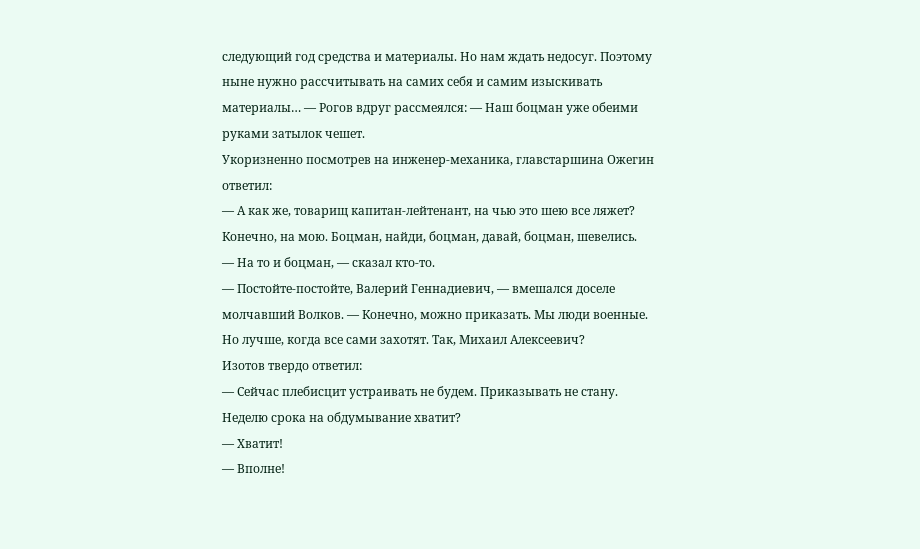следующий год средства и материалы. Но нам ждать недосуг. Поэтому ныне нужно рассчитывать на самих себя и самим изыскивать материалы… — Рогов вдруг рассмеялся: — Наш боцман уже обеими руками затылок чешет.
Укоризненно посмотрев на инженер-механика, главстаршина Ожегин ответил:
— А как же, товарищ капитан-лейтенант, на чью это шею все ляжет? Конечно, на мою. Боцман, найди, боцман, давай, боцман, шевелись.
— На то и боцман, — сказал кто-то.
— Постойте-постойте, Валерий Геннадиевич, — вмешался доселе молчавший Волков. — Конечно, можно приказать. Мы люди военные. Но лучше, когда все сами захотят. Так, Михаил Алексеевич?
Изотов твердо ответил:
— Сейчас плебисцит устраивать не будем. Приказывать не стану. Неделю срока на обдумывание хватит?
— Хватит!
— Вполне!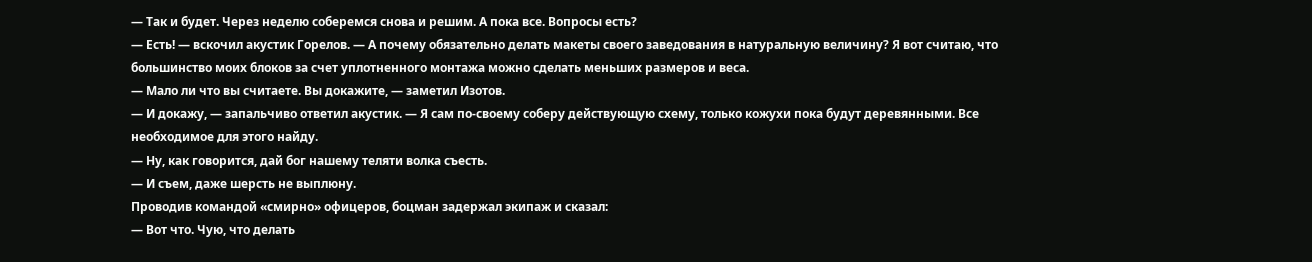— Так и будет. Через неделю соберемся снова и решим. А пока все. Вопросы есть?
— Есть! — вскочил акустик Горелов. — А почему обязательно делать макеты своего заведования в натуральную величину? Я вот считаю, что большинство моих блоков за счет уплотненного монтажа можно сделать меньших размеров и веса.
— Мало ли что вы считаете. Вы докажите, — заметил Изотов.
— И докажу, — запальчиво ответил акустик. — Я сам по-своему соберу действующую схему, только кожухи пока будут деревянными. Все необходимое для этого найду.
— Ну, как говорится, дай бог нашему теляти волка съесть.
— И съем, даже шерсть не выплюну.
Проводив командой «смирно» офицеров, боцман задержал экипаж и сказал:
— Вот что. Чую, что делать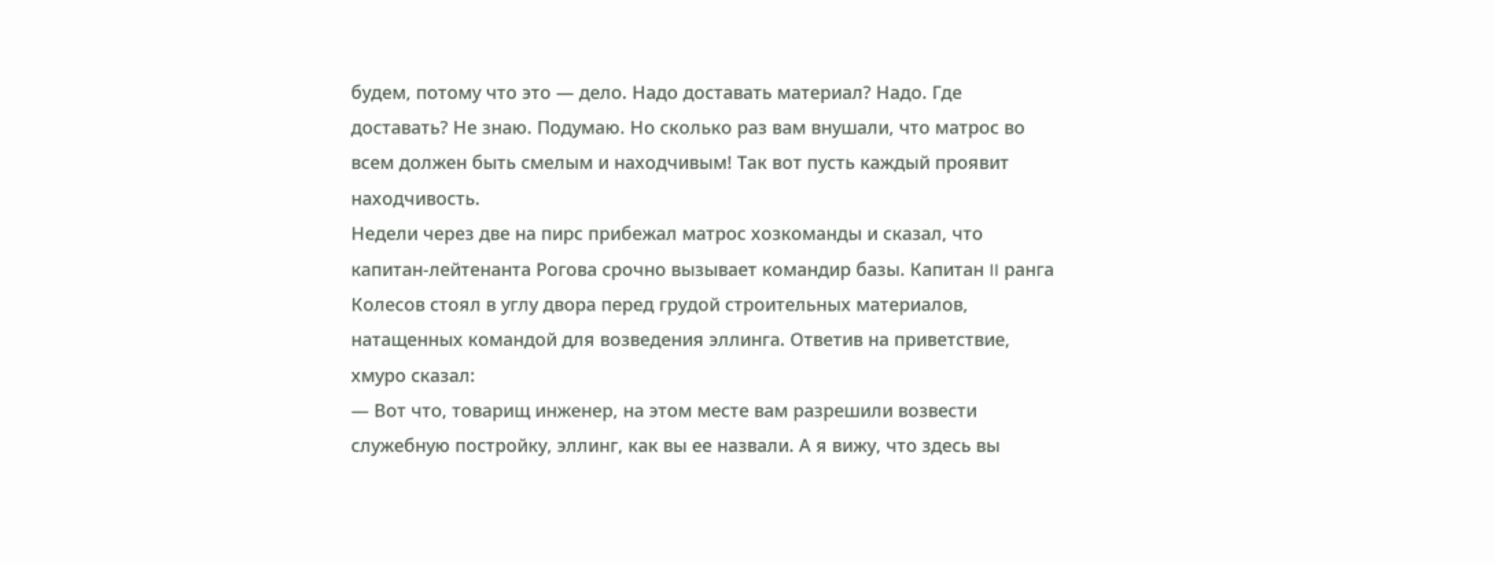будем, потому что это — дело. Надо доставать материал? Надо. Где доставать? Не знаю. Подумаю. Но сколько раз вам внушали, что матрос во всем должен быть смелым и находчивым! Так вот пусть каждый проявит находчивость.
Недели через две на пирс прибежал матрос хозкоманды и сказал, что капитан-лейтенанта Рогова срочно вызывает командир базы. Капитан II ранга Колесов стоял в углу двора перед грудой строительных материалов, натащенных командой для возведения эллинга. Ответив на приветствие, хмуро сказал:
— Вот что, товарищ инженер, на этом месте вам разрешили возвести служебную постройку, эллинг, как вы ее назвали. А я вижу, что здесь вы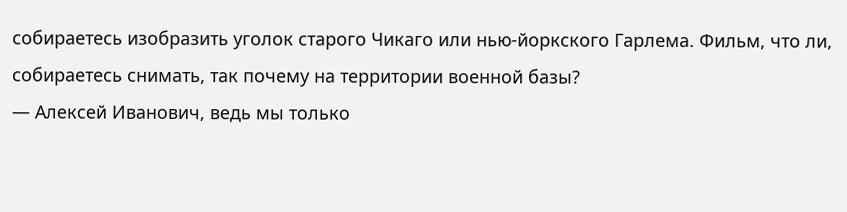собираетесь изобразить уголок старого Чикаго или нью-йоркского Гарлема. Фильм, что ли, собираетесь снимать, так почему на территории военной базы?
— Алексей Иванович, ведь мы только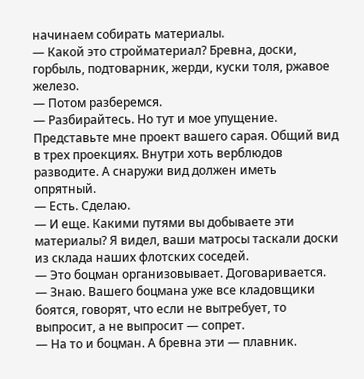начинаем собирать материалы.
— Какой это стройматериал? Бревна, доски, горбыль, подтоварник, жерди, куски толя, ржавое железо.
— Потом разберемся.
— Разбирайтесь. Но тут и мое упущение. Представьте мне проект вашего сарая. Общий вид в трех проекциях. Внутри хоть верблюдов разводите. А снаружи вид должен иметь опрятный.
— Есть. Сделаю.
— И еще. Какими путями вы добываете эти материалы? Я видел, ваши матросы таскали доски из склада наших флотских соседей.
— Это боцман организовывает. Договаривается.
— Знаю. Вашего боцмана уже все кладовщики боятся, говорят, что если не вытребует, то выпросит, а не выпросит — сопрет.
— На то и боцман. А бревна эти — плавник.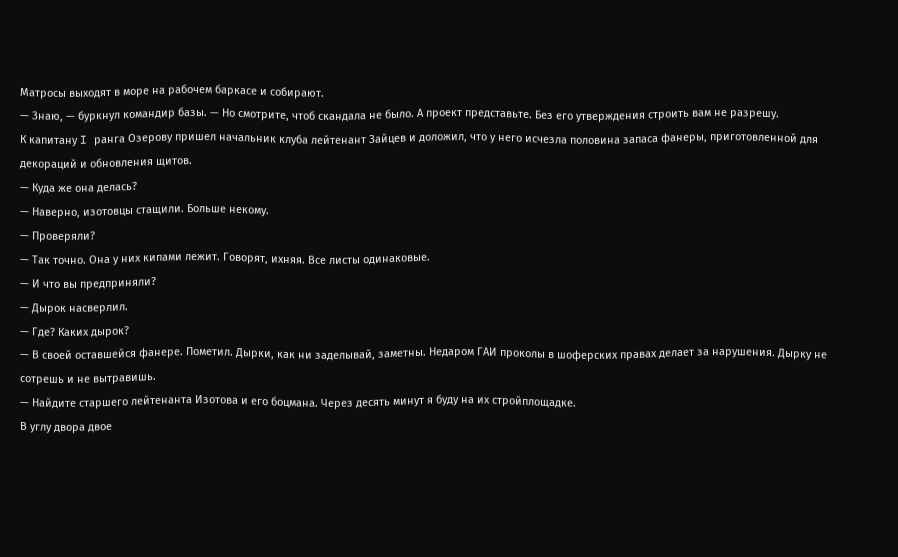Матросы выходят в море на рабочем баркасе и собирают.
— Знаю, — буркнул командир базы. — Но смотрите, чтоб скандала не было. А проект представьте. Без его утверждения строить вам не разрешу.
К капитану I ранга Озерову пришел начальник клуба лейтенант Зайцев и доложил, что у него исчезла половина запаса фанеры, приготовленной для декораций и обновления щитов.
— Куда же она делась?
— Наверно, изотовцы стащили. Больше некому.
— Проверяли?
— Так точно. Она у них кипами лежит. Говорят, ихняя. Все листы одинаковые.
— И что вы предприняли?
— Дырок насверлил.
— Где? Каких дырок?
— В своей оставшейся фанере. Пометил. Дырки, как ни заделывай, заметны. Недаром ГАИ проколы в шоферских правах делает за нарушения. Дырку не сотрешь и не вытравишь.
— Найдите старшего лейтенанта Изотова и его боцмана. Через десять минут я буду на их стройплощадке.
В углу двора двое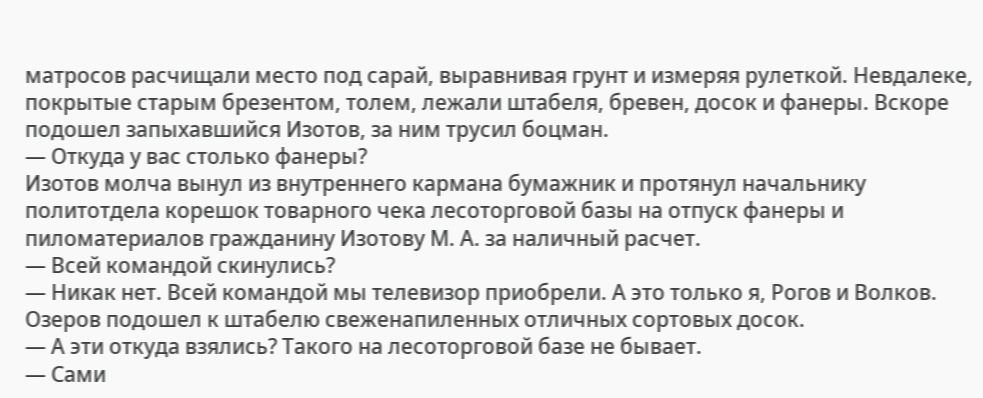матросов расчищали место под сарай, выравнивая грунт и измеряя рулеткой. Невдалеке, покрытые старым брезентом, толем, лежали штабеля, бревен, досок и фанеры. Вскоре подошел запыхавшийся Изотов, за ним трусил боцман.
— Откуда у вас столько фанеры?
Изотов молча вынул из внутреннего кармана бумажник и протянул начальнику политотдела корешок товарного чека лесоторговой базы на отпуск фанеры и пиломатериалов гражданину Изотову М. А. за наличный расчет.
— Всей командой скинулись?
— Никак нет. Всей командой мы телевизор приобрели. А это только я, Рогов и Волков.
Озеров подошел к штабелю свеженапиленных отличных сортовых досок.
— А эти откуда взялись? Такого на лесоторговой базе не бывает.
— Сами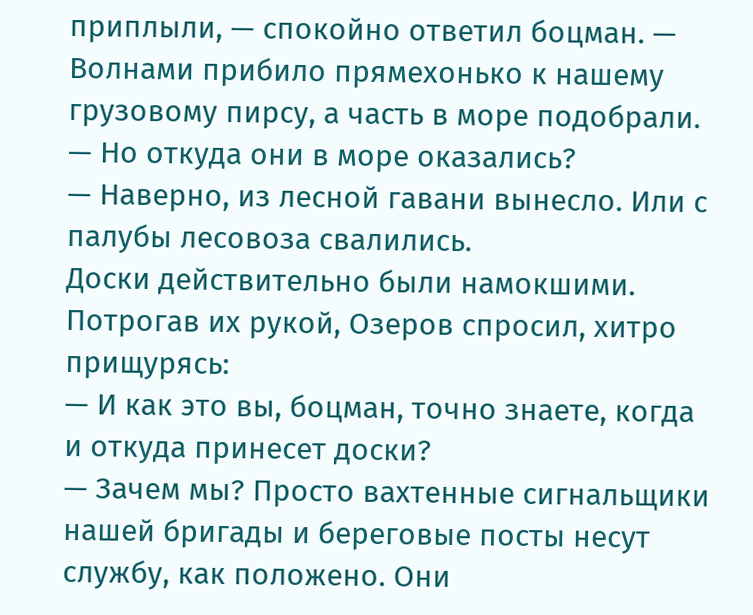приплыли, — спокойно ответил боцман. — Волнами прибило прямехонько к нашему грузовому пирсу, а часть в море подобрали.
— Но откуда они в море оказались?
— Наверно, из лесной гавани вынесло. Или с палубы лесовоза свалились.
Доски действительно были намокшими. Потрогав их рукой, Озеров спросил, хитро прищурясь:
— И как это вы, боцман, точно знаете, когда и откуда принесет доски?
— Зачем мы? Просто вахтенные сигнальщики нашей бригады и береговые посты несут службу, как положено. Они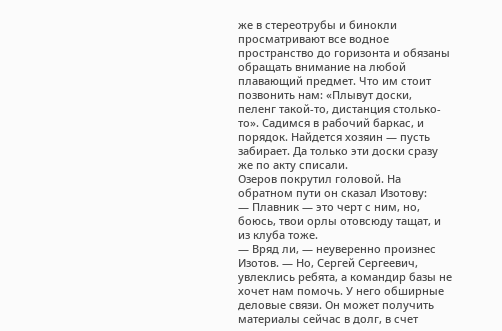же в стереотрубы и бинокли просматривают все водное пространство до горизонта и обязаны обращать внимание на любой плавающий предмет. Что им стоит позвонить нам: «Плывут доски, пеленг такой-то, дистанция столько-то». Садимся в рабочий баркас, и порядок. Найдется хозяин — пусть забирает. Да только эти доски сразу же по акту списали.
Озеров покрутил головой. На обратном пути он сказал Изотову:
— Плавник — это черт с ним, но, боюсь, твои орлы отовсюду тащат, и из клуба тоже.
— Вряд ли, — неуверенно произнес Изотов. — Но, Сергей Сергеевич, увлеклись ребята, а командир базы не хочет нам помочь. У него обширные деловые связи. Он может получить материалы сейчас в долг, в счет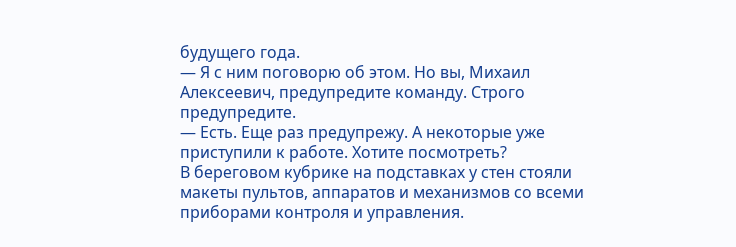будущего года.
— Я с ним поговорю об этом. Но вы, Михаил Алексеевич, предупредите команду. Строго предупредите.
— Есть. Еще раз предупрежу. А некоторые уже приступили к работе. Хотите посмотреть?
В береговом кубрике на подставках у стен стояли макеты пультов, аппаратов и механизмов со всеми приборами контроля и управления.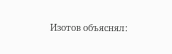Изотов объяснял: